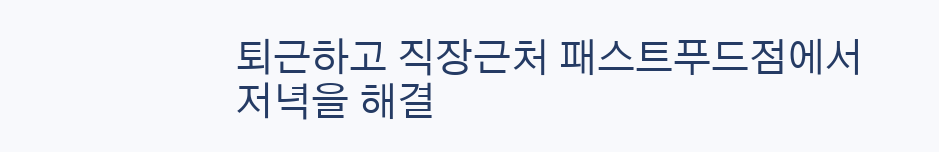퇴근하고 직장근처 패스트푸드점에서 저녁을 해결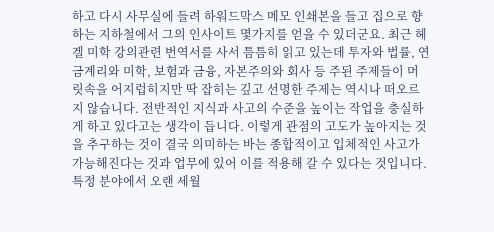하고 다시 사무실에 들려 하워드막스 메모 인쇄본을 들고 집으로 향하는 지하철에서 그의 인사이트 몇가지를 얻을 수 있더군요. 최근 헤겔 미학 강의관련 번역서를 사서 틈틈히 읽고 있는데 투자와 법률, 연금계리와 미학, 보험과 금융, 자본주의와 회사 등 주된 주제들이 머릿속을 어지럽히지만 딱 잡히는 깊고 선명한 주제는 역시나 떠오르지 않습니다. 전반적인 지식과 사고의 수준을 높이는 작업을 충실하게 하고 있다고는 생각이 듭니다. 이렇게 관점의 고도가 높아지는 것을 추구하는 것이 결국 의미하는 바는 종합적이고 입체적인 사고가 가능해진다는 것과 업무에 있어 이를 적용해 갈 수 있다는 것입니다. 특정 분야에서 오랜 세월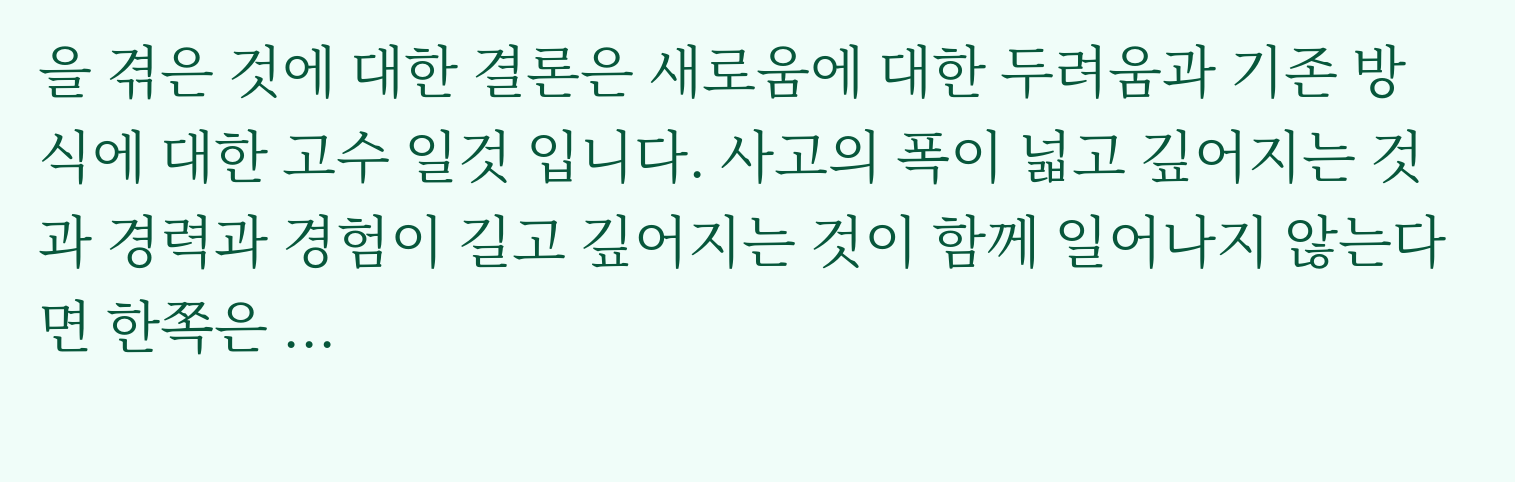을 겪은 것에 대한 결론은 새로움에 대한 두려움과 기존 방식에 대한 고수 일것 입니다. 사고의 폭이 넓고 깊어지는 것과 경력과 경험이 길고 깊어지는 것이 함께 일어나지 않는다면 한쪽은 ...